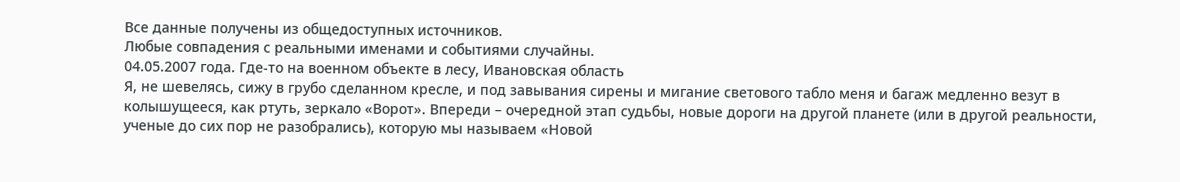Все данные получены из общедоступных источников.
Любые совпадения с реальными именами и событиями случайны.
04.05.2007 года. Где-то на военном объекте в лесу, Ивановская область
Я, не шевелясь, сижу в грубо сделанном кресле, и под завывания сирены и мигание светового табло меня и багаж медленно везут в колышущееся, как ртуть, зеркало «Ворот». Впереди – очередной этап судьбы, новые дороги на другой планете (или в другой реальности, ученые до сих пор не разобрались), которую мы называем «Новой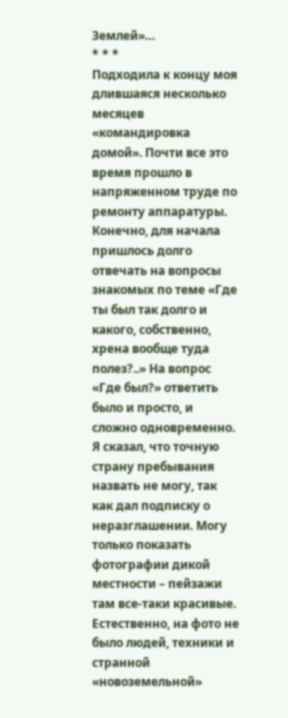Землей»…
* * *
Подходила к концу моя длившаяся несколько месяцев «командировка домой». Почти все это время прошло в напряженном труде по ремонту аппаратуры. Конечно, для начала пришлось долго отвечать на вопросы знакомых по теме «Где ты был так долго и какого, собственно, хрена вообще туда полез?..» На вопрос «Где был?» ответить было и просто, и сложно одновременно. Я сказал, что точную страну пребывания назвать не могу, так как дал подписку о неразглашении. Могу только показать фотографии дикой местности – пейзажи там все-таки красивые. Естественно, на фото не было людей, техники и странной «новоземельной»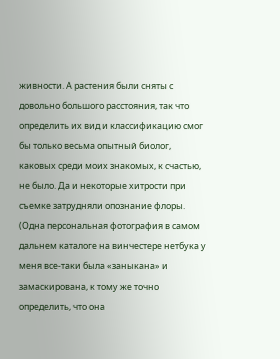живности. А растения были сняты с довольно большого расстояния, так что определить их вид и классификацию смог бы только весьма опытный биолог, каковых среди моих знакомых, к счастью, не было. Да и некоторые хитрости при съемке затрудняли опознание флоры. (Одна персональная фотография в самом дальнем каталоге на винчестере нетбука у меня все-таки была «заныкана» и замаскирована, к тому же точно определить, что она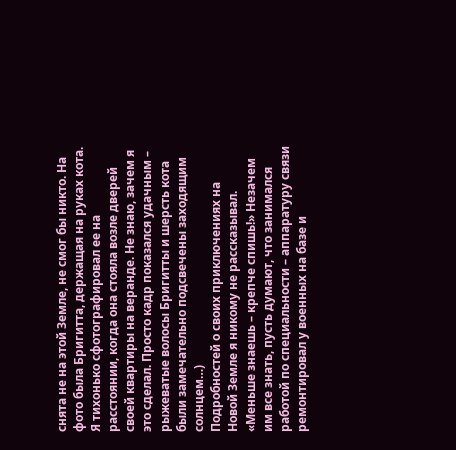снята не на этой Земле, не смог бы никто. На фото была Бригитта, держащая на руках кота. Я тихонько сфотографировал ее на расстоянии, когда она стояла возле дверей своей квартиры на веранде. Не знаю, зачем я это сделал. Просто кадр показался удачным – рыжеватые волосы Бригитты и шерсть кота были замечательно подсвечены заходящим солнцем…)
Подробностей о своих приключениях на Новой Земле я никому не рассказывал. «Меньше знаешь – крепче спишь!» Незачем им все знать, пусть думают, что занимался работой по специальности – аппаратуру связи ремонтировал у военных на базе и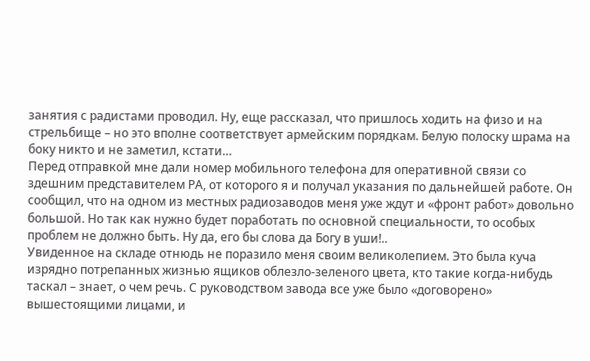занятия с радистами проводил. Ну, еще рассказал, что пришлось ходить на физо и на стрельбище – но это вполне соответствует армейским порядкам. Белую полоску шрама на боку никто и не заметил, кстати…
Перед отправкой мне дали номер мобильного телефона для оперативной связи со здешним представителем РА, от которого я и получал указания по дальнейшей работе. Он сообщил, что на одном из местных радиозаводов меня уже ждут и «фронт работ» довольно большой. Но так как нужно будет поработать по основной специальности, то особых проблем не должно быть. Ну да, его бы слова да Богу в уши!..
Увиденное на складе отнюдь не поразило меня своим великолепием. Это была куча изрядно потрепанных жизнью ящиков облезло-зеленого цвета, кто такие когда-нибудь таскал – знает, о чем речь. С руководством завода все уже было «договорено» вышестоящими лицами, и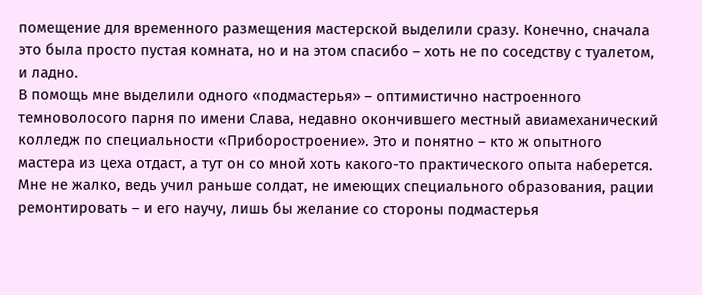помещение для временного размещения мастерской выделили сразу. Конечно, сначала это была просто пустая комната, но и на этом спасибо – хоть не по соседству с туалетом, и ладно.
В помощь мне выделили одного «подмастерья» – оптимистично настроенного темноволосого парня по имени Слава, недавно окончившего местный авиамеханический колледж по специальности «Приборостроение». Это и понятно – кто ж опытного мастера из цеха отдаст, а тут он со мной хоть какого-то практического опыта наберется. Мне не жалко, ведь учил раньше солдат, не имеющих специального образования, рации ремонтировать – и его научу, лишь бы желание со стороны подмастерья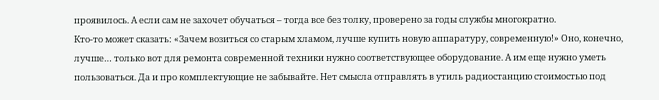проявилось. А если сам не захочет обучаться – тогда все без толку, проверено за годы службы многократно.
Кто-то может сказать: «Зачем возиться со старым хламом, лучше купить новую аппаратуру, современную!» Оно, конечно, лучше… только вот для ремонта современной техники нужно соответствующее оборудование. А им еще нужно уметь пользоваться. Да и про комплектующие не забывайте. Нет смысла отправлять в утиль радиостанцию стоимостью под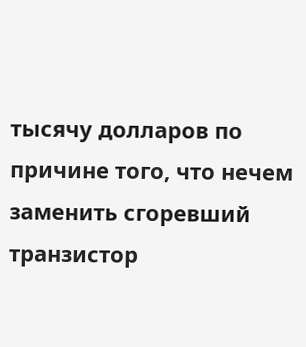тысячу долларов по причине того, что нечем заменить сгоревший транзистор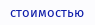стоимостью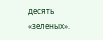десять «зеленых».